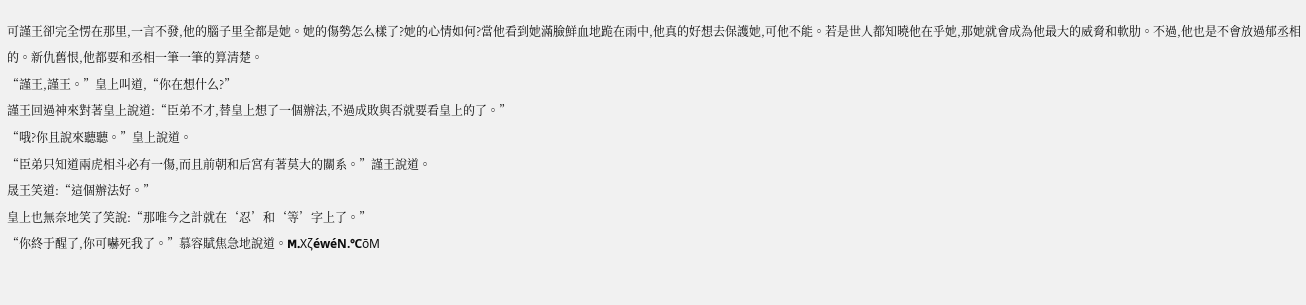可謹王卻完全愣在那里,一言不發,他的腦子里全都是她。她的傷勢怎么樣了?她的心情如何?當他看到她滿臉鮮血地跪在雨中,他真的好想去保護她,可他不能。若是世人都知曉他在乎她,那她就會成為他最大的威脅和軟肋。不過,他也是不會放過郁丞相的。新仇舊恨,他都要和丞相一筆一筆的算清楚。
“謹王,謹王。”皇上叫道,“你在想什么?”
謹王回過神來對著皇上說道:“臣弟不才,替皇上想了一個辦法,不過成敗與否就要看皇上的了。”
“哦?你且說來聽聽。”皇上說道。
“臣弟只知道兩虎相斗必有一傷,而且前朝和后宮有著莫大的關系。”謹王說道。
晟王笑道:“這個辦法好。”
皇上也無奈地笑了笑說:“那唯今之計就在‘忍’和‘等’字上了。”
“你終于醒了,你可嚇死我了。”慕容賦焦急地說道。M.XζéwéN.℃ōΜ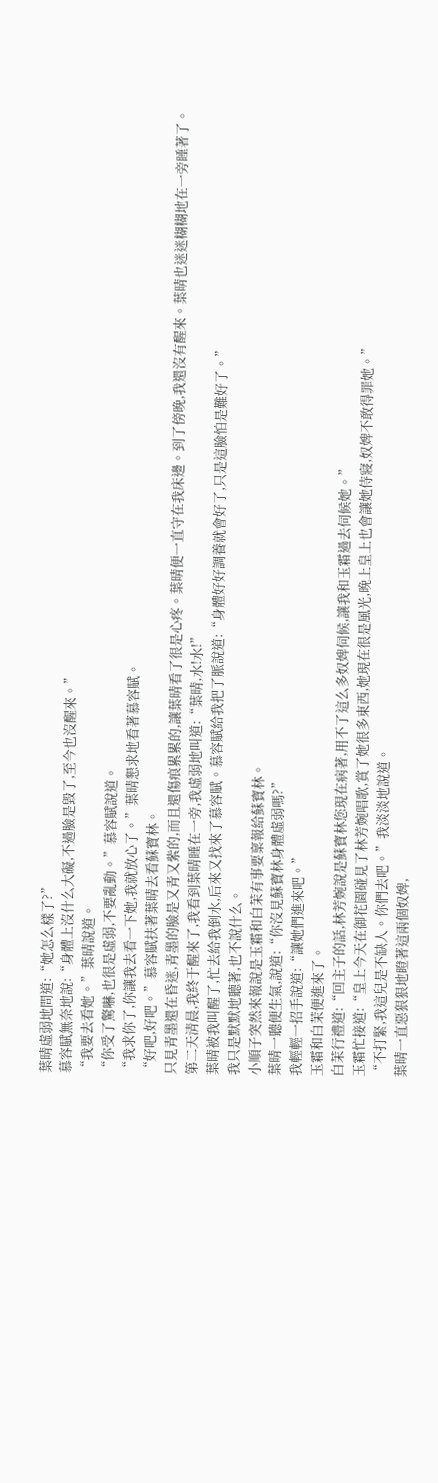葉晴虛弱地問道:“她怎么樣了?”
慕容賦無奈地說:“身體上沒什么大礙,不過臉是毀了,至今也沒醒來。”
“我要去看她。”葉晴說道。
“你受了驚嚇,也很是虛弱,不要亂動。”慕容賦說道。
“我求你了,你讓我去看一下她,我就放心了。”葉晴懇求地看著慕容賦。
“好吧,好吧。”慕容賦扶著葉晴去看蘇寶林。
只見青墨還在昏迷,青墨的臉是又青又紫的,而且還傷痕累累的,讓葉晴看了很是心疼。葉晴便一直守在我床邊。到了傍晚,我還沒有醒來。葉晴也迷迷糊糊地在一旁睡著了。
第二天清晨,我終于醒來了,我看到葉晴睡在一旁,我虛弱地叫道:“葉晴,水!水!”
葉晴被我叫醒了,忙去給我倒水,后來又找來了慕容賦。慕容賦給我把了脈說道:“身體好好調養就會好了,只是這臉怕是難好了。”
我只是默默地聽著,也不說什么。
小順子突然來報說是玉霜和白茉有事要稟報給蘇寶林。
葉晴一聽便生氣,說道:“你沒見蘇寶林身體虛弱嗎?”
我輕輕一招手說道:“讓她們進來吧。”
玉霜和白茉便進來了。
白茉行禮道:“回主子的話,林芳婉說是蘇寶林您現在病著,用不了這么多奴婢伺候,讓我和玉霜過去伺候她。”
玉霜忙接道:“皇上今天在御花園碰見了林芳婉唱歌,賞了她很多東西,她現在很是風光,晚上皇上也會讓她侍寢,奴婢不敢得罪她。”
“不打緊,我這兒是不缺人。你們去吧。”我淡淡地說道。
葉晴一直惡狠狠地瞪著這兩個奴婢,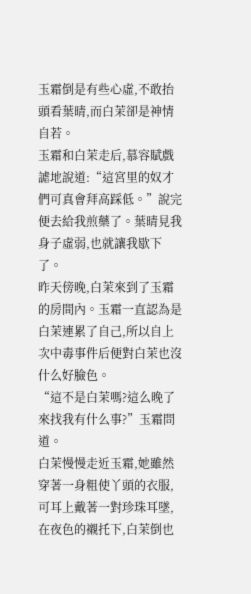玉霜倒是有些心虛,不敢抬頭看葉晴,而白茉卻是神情自若。
玉霜和白茉走后,慕容賦戲謔地說道:“這宮里的奴才們可真會拜高踩低。”說完便去給我煎藥了。葉晴見我身子虛弱,也就讓我歇下了。
昨天傍晚,白茉來到了玉霜的房間內。玉霜一直認為是白茉連累了自己,所以自上次中毒事件后便對白茉也沒什么好臉色。
“這不是白茉嗎?這么晚了來找我有什么事?”玉霜問道。
白茉慢慢走近玉霜,她雖然穿著一身粗使丫頭的衣服,可耳上戴著一對珍珠耳墜,在夜色的襯托下,白茉倒也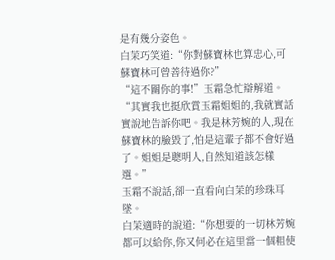是有幾分姿色。
白茉巧笑道:“你對蘇寶林也算忠心,可蘇寶林可曾善待過你?”
“這不關你的事!”玉霜急忙辯解道。
“其實我也挺欣賞玉霜姐姐的,我就實話實說地告訴你吧。我是林芳婉的人,現在蘇寶林的臉毀了,怕是這輩子都不會好過了。姐姐是聰明人,自然知道該怎樣選。”
玉霜不說話,卻一直看向白茉的珍珠耳墜。
白茉適時的說道:“你想要的一切林芳婉都可以給你,你又何必在這里當一個粗使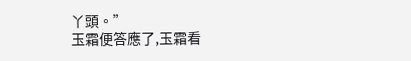丫頭。”
玉霜便答應了,玉霜看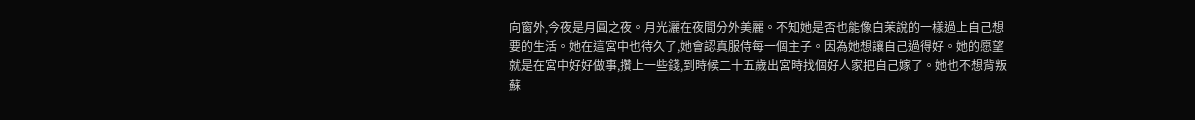向窗外,今夜是月圓之夜。月光灑在夜間分外美麗。不知她是否也能像白茉說的一樣過上自己想要的生活。她在這宮中也待久了,她會認真服侍每一個主子。因為她想讓自己過得好。她的愿望就是在宮中好好做事,攢上一些錢,到時候二十五歲出宮時找個好人家把自己嫁了。她也不想背叛蘇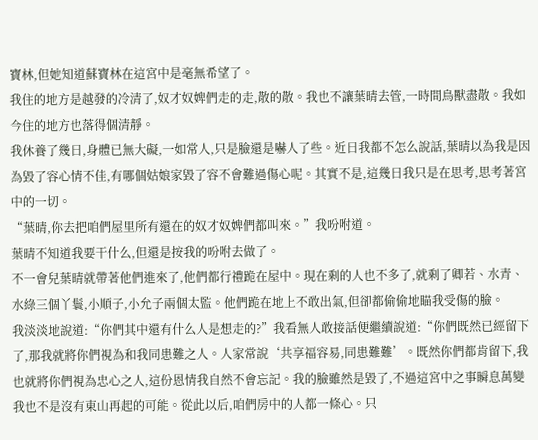寶林,但她知道蘇寶林在這宮中是毫無希望了。
我住的地方是越發的冷清了,奴才奴婢們走的走,散的散。我也不讓葉晴去管,一時間鳥獸盡散。我如今住的地方也落得個清靜。
我休養了幾日,身體已無大礙,一如常人,只是臉還是嚇人了些。近日我都不怎么說話,葉晴以為我是因為毀了容心情不佳,有哪個姑娘家毀了容不會難過傷心呢。其實不是,這幾日我只是在思考,思考著宮中的一切。
“葉晴,你去把咱們屋里所有還在的奴才奴婢們都叫來。”我吩咐道。
葉晴不知道我要干什么,但還是按我的吩咐去做了。
不一會兒葉晴就帶著他們進來了,他們都行禮跪在屋中。現在剩的人也不多了,就剩了卿若、水青、水綠三個丫鬟,小順子,小允子兩個太監。他們跪在地上不敢出氣,但卻都偷偷地瞄我受傷的臉。
我淡淡地說道:“你們其中還有什么人是想走的?”我看無人敢接話便繼續說道:“你們既然已經留下了,那我就將你們視為和我同患難之人。人家常說‘共享福容易,同患難難’。既然你們都肯留下,我也就將你們視為忠心之人,這份恩情我自然不會忘記。我的臉雖然是毀了,不過這宮中之事瞬息萬變我也不是沒有東山再起的可能。從此以后,咱們房中的人都一條心。只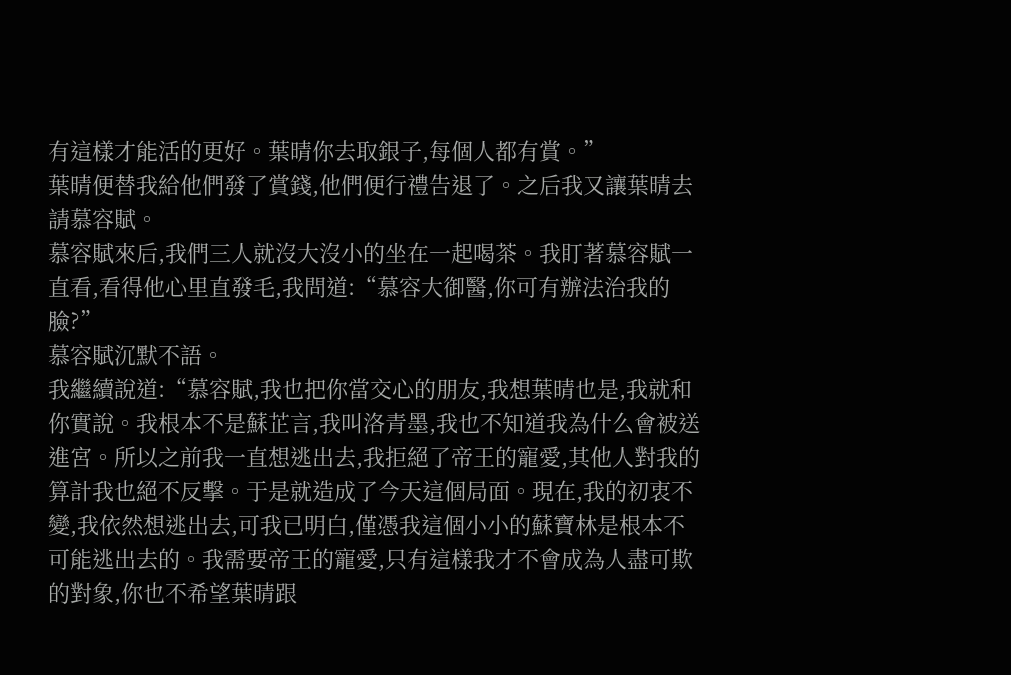有這樣才能活的更好。葉晴你去取銀子,每個人都有賞。”
葉晴便替我給他們發了賞錢,他們便行禮告退了。之后我又讓葉晴去請慕容賦。
慕容賦來后,我們三人就沒大沒小的坐在一起喝茶。我盯著慕容賦一直看,看得他心里直發毛,我問道:“慕容大御醫,你可有辦法治我的臉?”
慕容賦沉默不語。
我繼續說道:“慕容賦,我也把你當交心的朋友,我想葉晴也是,我就和你實說。我根本不是蘇芷言,我叫洛青墨,我也不知道我為什么會被送進宮。所以之前我一直想逃出去,我拒絕了帝王的寵愛,其他人對我的算計我也絕不反擊。于是就造成了今天這個局面。現在,我的初衷不變,我依然想逃出去,可我已明白,僅憑我這個小小的蘇寶林是根本不可能逃出去的。我需要帝王的寵愛,只有這樣我才不會成為人盡可欺的對象,你也不希望葉晴跟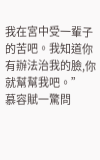我在宮中受一輩子的苦吧。我知道你有辦法治我的臉,你就幫幫我吧。”
慕容賦一驚問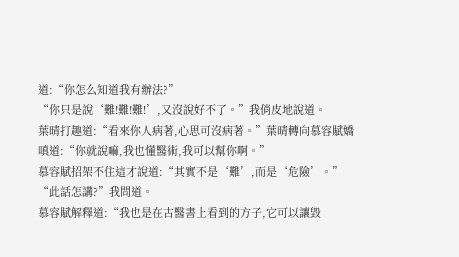道:“你怎么知道我有辦法?”
“你只是說‘難!難!難!’,又沒說好不了。”我俏皮地說道。
葉晴打趣道:“看來你人病著,心思可沒病著。”葉晴轉向慕容賦嬌嗔道:“你就說嘛,我也懂醫術,我可以幫你啊。”
慕容賦招架不住這才說道:“其實不是‘難’,而是‘危險’。”
“此話怎講?”我問道。
慕容賦解釋道:“我也是在古醫書上看到的方子,它可以讓毀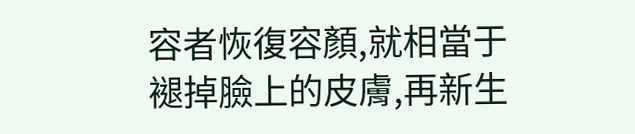容者恢復容顏,就相當于褪掉臉上的皮膚,再新生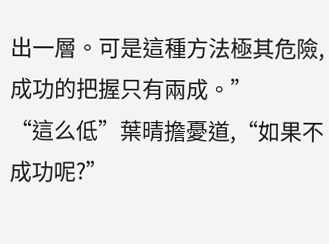出一層。可是這種方法極其危險,成功的把握只有兩成。”
“這么低”葉晴擔憂道,“如果不成功呢?”